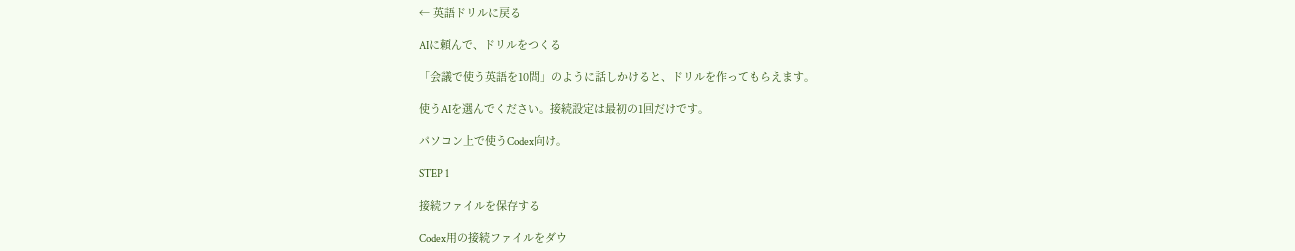← 英語ドリルに戻る

AIに頼んで、ドリルをつくる

「会議で使う英語を10問」のように話しかけると、ドリルを作ってもらえます。

使うAIを選んでください。接続設定は最初の1回だけです。

パソコン上で使うCodex向け。

STEP 1

接続ファイルを保存する

Codex用の接続ファイルをダウ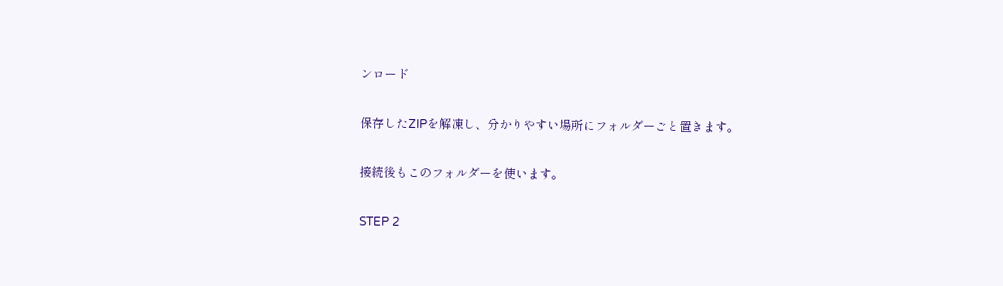ンロード

保存したZIPを解凍し、分かりやすい場所にフォルダーごと置きます。

接続後もこのフォルダーを使います。

STEP 2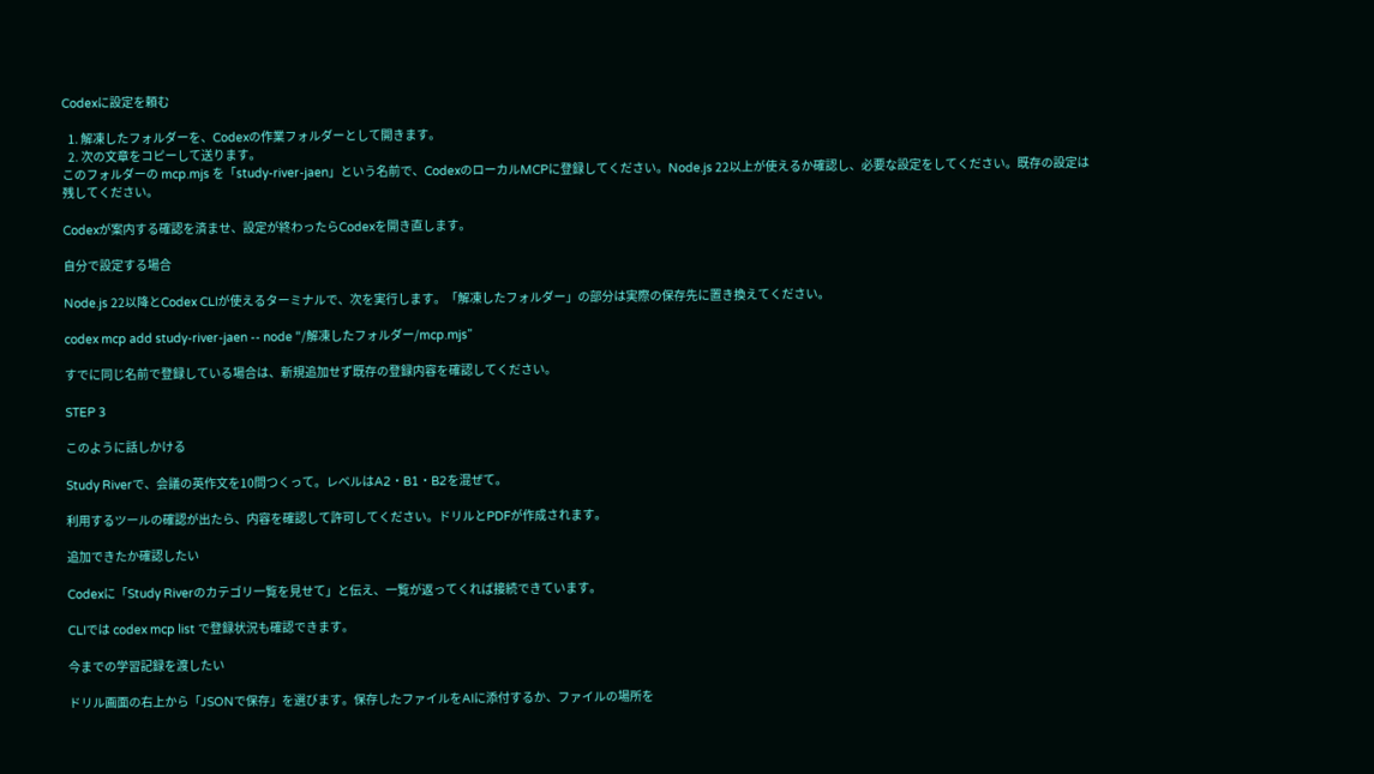Codexに設定を頼む

  1. 解凍したフォルダーを、Codexの作業フォルダーとして開きます。
  2. 次の文章をコピーして送ります。
このフォルダーの mcp.mjs を「study-river-jaen」という名前で、CodexのローカルMCPに登録してください。Node.js 22以上が使えるか確認し、必要な設定をしてください。既存の設定は残してください。

Codexが案内する確認を済ませ、設定が終わったらCodexを開き直します。

自分で設定する場合

Node.js 22以降とCodex CLIが使えるターミナルで、次を実行します。「解凍したフォルダー」の部分は実際の保存先に置き換えてください。

codex mcp add study-river-jaen -- node "/解凍したフォルダー/mcp.mjs"

すでに同じ名前で登録している場合は、新規追加せず既存の登録内容を確認してください。

STEP 3

このように話しかける

Study Riverで、会議の英作文を10問つくって。レベルはA2・B1・B2を混ぜて。

利用するツールの確認が出たら、内容を確認して許可してください。ドリルとPDFが作成されます。

追加できたか確認したい

Codexに「Study Riverのカテゴリ一覧を見せて」と伝え、一覧が返ってくれば接続できています。

CLIでは codex mcp list で登録状況も確認できます。

今までの学習記録を渡したい

ドリル画面の右上から「JSONで保存」を選びます。保存したファイルをAIに添付するか、ファイルの場所を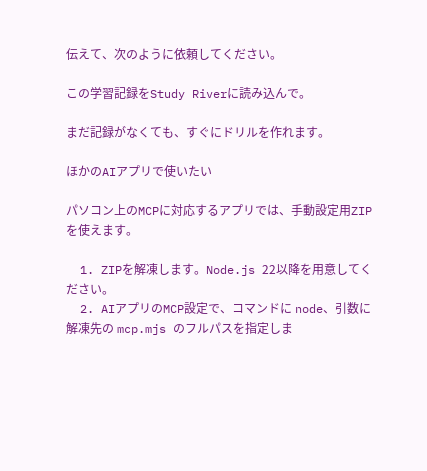伝えて、次のように依頼してください。

この学習記録をStudy Riverに読み込んで。

まだ記録がなくても、すぐにドリルを作れます。

ほかのAIアプリで使いたい

パソコン上のMCPに対応するアプリでは、手動設定用ZIPを使えます。

  1. ZIPを解凍します。Node.js 22以降を用意してください。
  2. AIアプリのMCP設定で、コマンドに node、引数に解凍先の mcp.mjs のフルパスを指定しま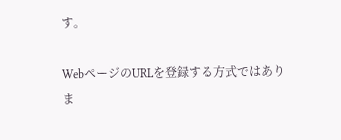す。

WebページのURLを登録する方式ではありま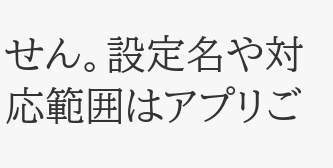せん。設定名や対応範囲はアプリご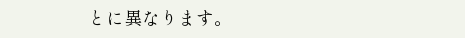とに異なります。